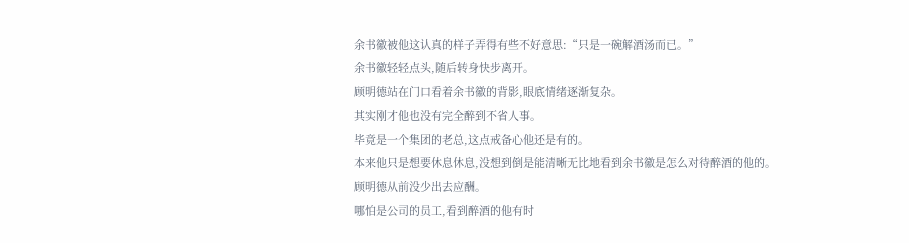余书徽被他这认真的样子弄得有些不好意思:“只是一碗解酒汤而已。”
余书徽轻轻点头,随后转身快步离开。
顾明德站在门口看着余书徽的背影,眼底情绪逐渐复杂。
其实刚才他也没有完全醉到不省人事。
毕竟是一个集团的老总,这点戒备心他还是有的。
本来他只是想要休息休息,没想到倒是能清晰无比地看到余书徽是怎么对待醉酒的他的。
顾明德从前没少出去应酬。
哪怕是公司的员工,看到醉酒的他有时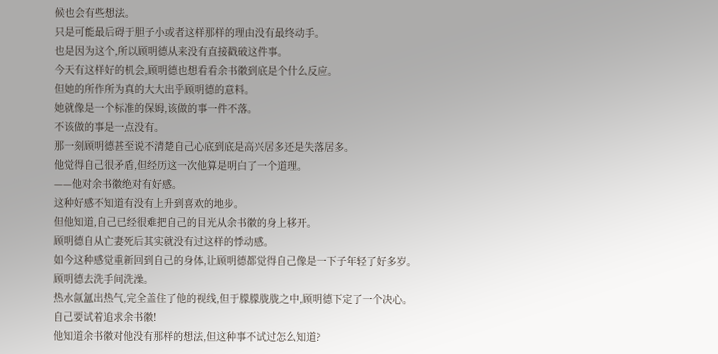候也会有些想法。
只是可能最后碍于胆子小或者这样那样的理由没有最终动手。
也是因为这个,所以顾明德从来没有直接戳破这件事。
今天有这样好的机会,顾明德也想看看余书徽到底是个什么反应。
但她的所作所为真的大大出乎顾明德的意料。
她就像是一个标准的保姆,该做的事一件不落。
不该做的事是一点没有。
那一刻顾明德甚至说不清楚自己心底到底是高兴居多还是失落居多。
他觉得自己很矛盾,但经历这一次他算是明白了一个道理。
——他对余书徽绝对有好感。
这种好感不知道有没有上升到喜欢的地步。
但他知道,自己已经很难把自己的目光从余书徽的身上移开。
顾明德自从亡妻死后其实就没有过这样的悸动感。
如今这种感觉重新回到自己的身体,让顾明德都觉得自己像是一下子年轻了好多岁。
顾明德去洗手间洗澡。
热水氤氲出热气,完全盖住了他的视线,但于朦朦胧胧之中,顾明德下定了一个决心。
自己要试着追求余书徽!
他知道余书徽对他没有那样的想法,但这种事不试过怎么知道?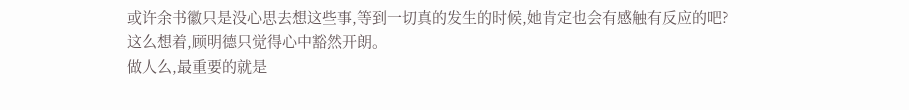或许余书徽只是没心思去想这些事,等到一切真的发生的时候,她肯定也会有感触有反应的吧?
这么想着,顾明德只觉得心中豁然开朗。
做人么,最重要的就是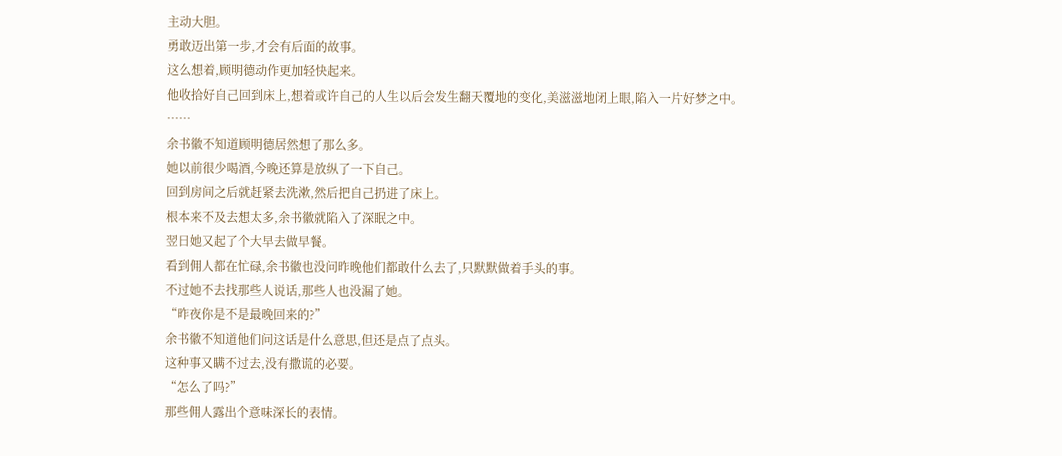主动大胆。
勇敢迈出第一步,才会有后面的故事。
这么想着,顾明德动作更加轻快起来。
他收拾好自己回到床上,想着或许自己的人生以后会发生翻天覆地的变化,美滋滋地闭上眼,陷入一片好梦之中。
……
余书徽不知道顾明德居然想了那么多。
她以前很少喝酒,今晚还算是放纵了一下自己。
回到房间之后就赶紧去洗漱,然后把自己扔进了床上。
根本来不及去想太多,余书徽就陷入了深眠之中。
翌日她又起了个大早去做早餐。
看到佣人都在忙碌,余书徽也没问昨晚他们都敢什么去了,只默默做着手头的事。
不过她不去找那些人说话,那些人也没漏了她。
“昨夜你是不是最晚回来的?”
余书徽不知道他们问这话是什么意思,但还是点了点头。
这种事又瞒不过去,没有撒谎的必要。
“怎么了吗?”
那些佣人露出个意味深长的表情。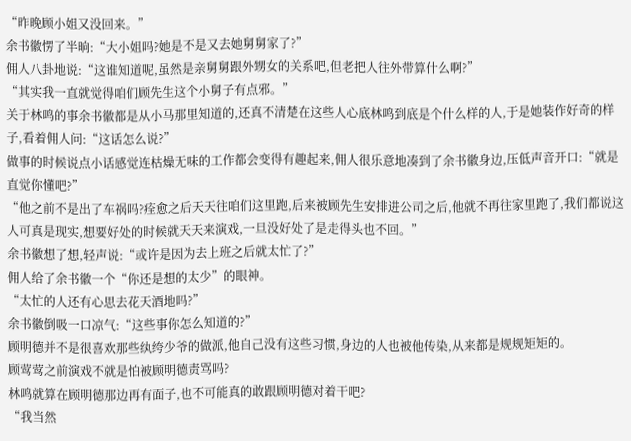“昨晚顾小姐又没回来。”
余书徽愣了半晌:“大小姐吗?她是不是又去她舅舅家了?”
佣人八卦地说:“这谁知道呢,虽然是亲舅舅跟外甥女的关系吧,但老把人往外带算什么啊?”
“其实我一直就觉得咱们顾先生这个小舅子有点邪。”
关于林鸣的事余书徽都是从小马那里知道的,还真不清楚在这些人心底林鸣到底是个什么样的人,于是她装作好奇的样子,看着佣人问:“这话怎么说?”
做事的时候说点小话感觉连枯燥无味的工作都会变得有趣起来,佣人很乐意地凑到了余书徽身边,压低声音开口:“就是直觉你懂吧?”
“他之前不是出了车祸吗?痊愈之后天天往咱们这里跑,后来被顾先生安排进公司之后,他就不再往家里跑了,我们都说这人可真是现实,想要好处的时候就天天来演戏,一旦没好处了是走得头也不回。”
余书徽想了想,轻声说:“或许是因为去上班之后就太忙了?”
佣人给了余书徽一个“你还是想的太少”的眼神。
“太忙的人还有心思去花天酒地吗?”
余书徽倒吸一口凉气:“这些事你怎么知道的?”
顾明德并不是很喜欢那些纨绔少爷的做派,他自己没有这些习惯,身边的人也被他传染,从来都是规规矩矩的。
顾莺莺之前演戏不就是怕被顾明德责骂吗?
林鸣就算在顾明德那边再有面子,也不可能真的敢跟顾明德对着干吧?
“我当然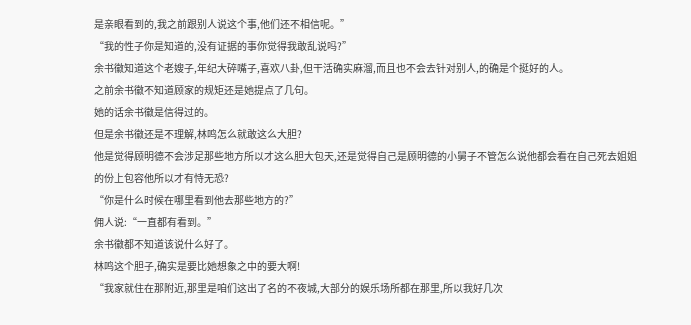是亲眼看到的,我之前跟别人说这个事,他们还不相信呢。”
“我的性子你是知道的,没有证据的事你觉得我敢乱说吗?”
余书徽知道这个老嫂子,年纪大碎嘴子,喜欢八卦,但干活确实麻溜,而且也不会去针对别人,的确是个挺好的人。
之前余书徽不知道顾家的规矩还是她提点了几句。
她的话余书徽是信得过的。
但是余书徽还是不理解,林鸣怎么就敢这么大胆?
他是觉得顾明德不会涉足那些地方所以才这么胆大包天,还是觉得自己是顾明德的小舅子不管怎么说他都会看在自己死去姐姐的份上包容他所以才有恃无恐?
“你是什么时候在哪里看到他去那些地方的?”
佣人说:“一直都有看到。”
余书徽都不知道该说什么好了。
林鸣这个胆子,确实是要比她想象之中的要大啊!
“我家就住在那附近,那里是咱们这出了名的不夜城,大部分的娱乐场所都在那里,所以我好几次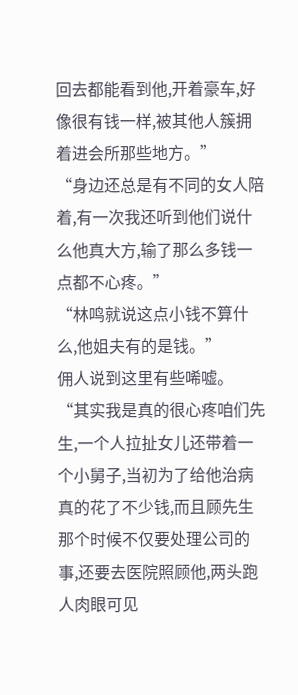回去都能看到他,开着豪车,好像很有钱一样,被其他人簇拥着进会所那些地方。”
“身边还总是有不同的女人陪着,有一次我还听到他们说什么他真大方,输了那么多钱一点都不心疼。”
“林鸣就说这点小钱不算什么,他姐夫有的是钱。”
佣人说到这里有些唏嘘。
“其实我是真的很心疼咱们先生,一个人拉扯女儿还带着一个小舅子,当初为了给他治病真的花了不少钱,而且顾先生那个时候不仅要处理公司的事,还要去医院照顾他,两头跑人肉眼可见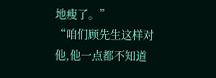地瘦了。”
“咱们顾先生这样对他,他一点都不知道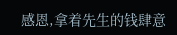感恩,拿着先生的钱肆意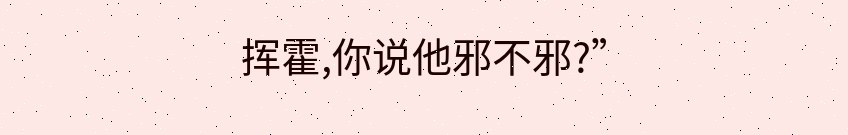挥霍,你说他邪不邪?”